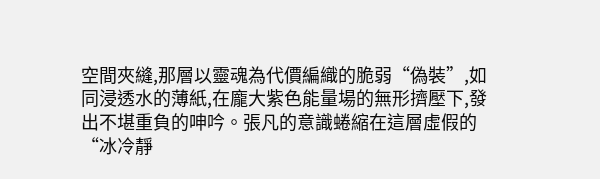空間夾縫,那層以靈魂為代價編織的脆弱“偽裝”,如同浸透水的薄紙,在龐大紫色能量場的無形擠壓下,發出不堪重負的呻吟。張凡的意識蜷縮在這層虛假的“冰冷靜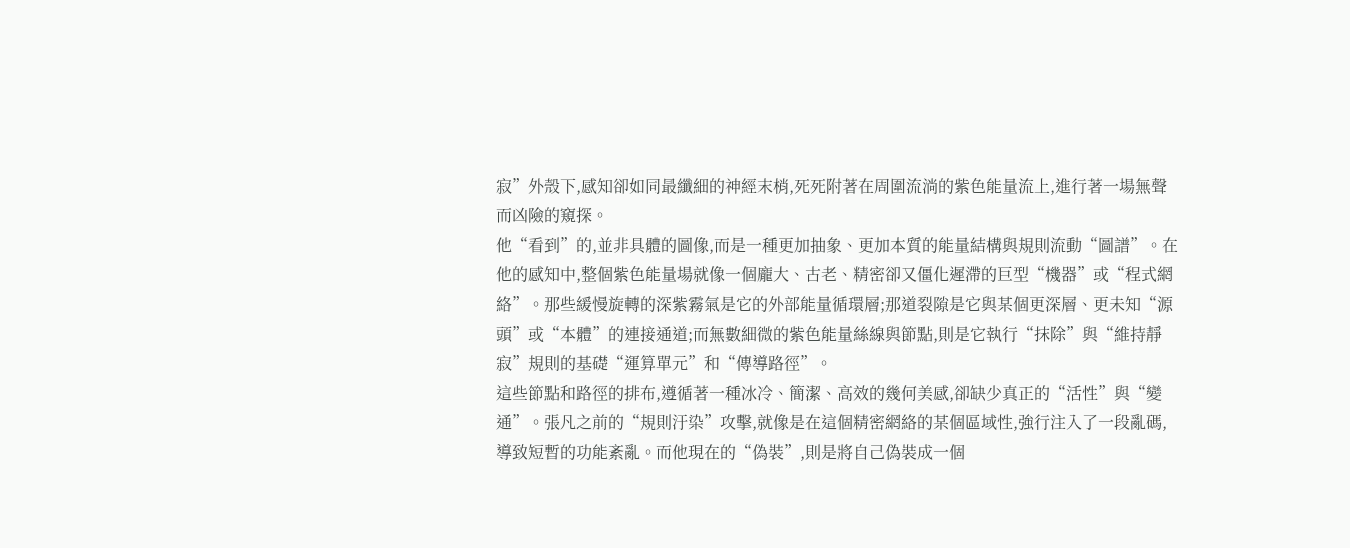寂”外殼下,感知卻如同最纖細的神經末梢,死死附著在周圍流淌的紫色能量流上,進行著一場無聲而凶險的窺探。
他“看到”的,並非具體的圖像,而是一種更加抽象、更加本質的能量結構與規則流動“圖譜”。在他的感知中,整個紫色能量場就像一個龐大、古老、精密卻又僵化遲滯的巨型“機器”或“程式網絡”。那些緩慢旋轉的深紫霧氣是它的外部能量循環層;那道裂隙是它與某個更深層、更未知“源頭”或“本體”的連接通道;而無數細微的紫色能量絲線與節點,則是它執行“抹除”與“維持靜寂”規則的基礎“運算單元”和“傳導路徑”。
這些節點和路徑的排布,遵循著一種冰冷、簡潔、高效的幾何美感,卻缺少真正的“活性”與“變通”。張凡之前的“規則汙染”攻擊,就像是在這個精密網絡的某個區域性,強行注入了一段亂碼,導致短暫的功能紊亂。而他現在的“偽裝”,則是將自己偽裝成一個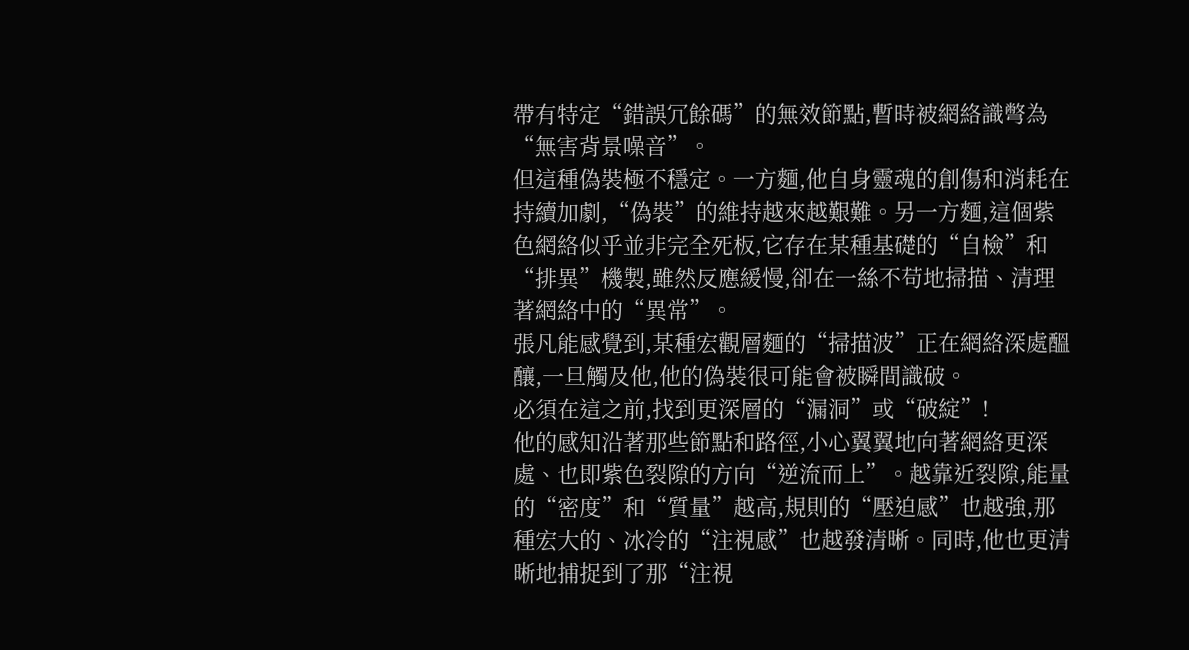帶有特定“錯誤冗餘碼”的無效節點,暫時被網絡識彆為“無害背景噪音”。
但這種偽裝極不穩定。一方麵,他自身靈魂的創傷和消耗在持續加劇,“偽裝”的維持越來越艱難。另一方麵,這個紫色網絡似乎並非完全死板,它存在某種基礎的“自檢”和“排異”機製,雖然反應緩慢,卻在一絲不苟地掃描、清理著網絡中的“異常”。
張凡能感覺到,某種宏觀層麵的“掃描波”正在網絡深處醞釀,一旦觸及他,他的偽裝很可能會被瞬間識破。
必須在這之前,找到更深層的“漏洞”或“破綻”!
他的感知沿著那些節點和路徑,小心翼翼地向著網絡更深處、也即紫色裂隙的方向“逆流而上”。越靠近裂隙,能量的“密度”和“質量”越高,規則的“壓迫感”也越強,那種宏大的、冰冷的“注視感”也越發清晰。同時,他也更清晰地捕捉到了那“注視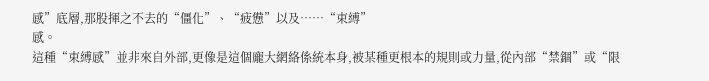感”底層,那股揮之不去的“僵化”、“疲憊”以及……“束縛”
感。
這種“束縛感”並非來自外部,更像是這個龐大網絡係統本身,被某種更根本的規則或力量,從內部“禁錮”或“限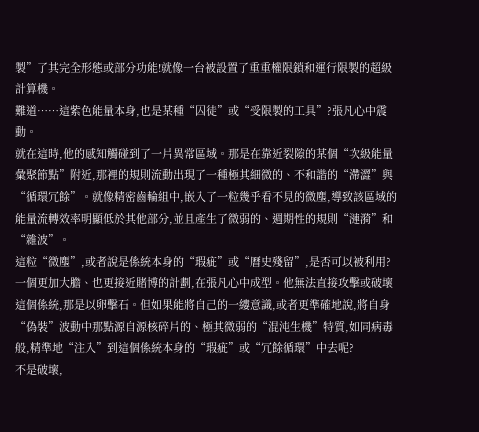製”了其完全形態或部分功能!就像一台被設置了重重權限鎖和運行限製的超級計算機。
難道……這紫色能量本身,也是某種“囚徒”或“受限製的工具”?張凡心中震動。
就在這時,他的感知觸碰到了一片異常區域。那是在靠近裂隙的某個“次級能量彙聚節點”附近,那裡的規則流動出現了一種極其細微的、不和諧的“滯澀”與“循環冗餘”。就像精密齒輪組中,嵌入了一粒幾乎看不見的微塵,導致該區域的能量流轉效率明顯低於其他部分,並且產生了微弱的、週期性的規則“漣漪”和“雜波”。
這粒“微塵”,或者說是係統本身的“瑕疵”或“曆史殘留”,是否可以被利用?
一個更加大膽、也更接近賭博的計劃,在張凡心中成型。他無法直接攻擊或破壞這個係統,那是以卵擊石。但如果能將自己的一縷意識,或者更準確地說,將自身“偽裝”波動中那點源自源核碎片的、極其微弱的“混沌生機”特質,如同病毒般,精準地“注入”到這個係統本身的“瑕疵”或“冗餘循環”中去呢?
不是破壞,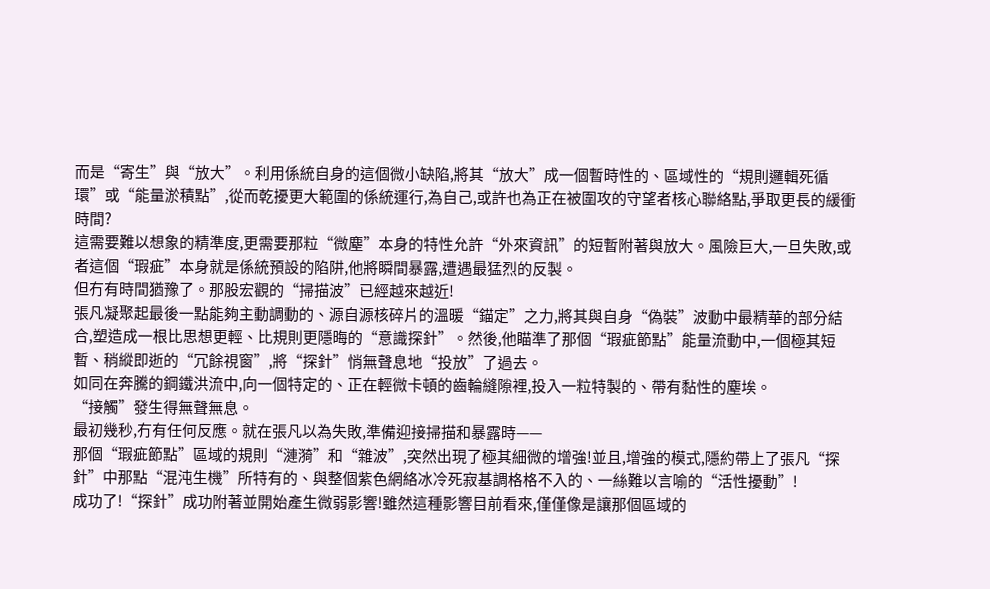而是“寄生”與“放大”。利用係統自身的這個微小缺陷,將其“放大”成一個暫時性的、區域性的“規則邏輯死循環”或“能量淤積點”,從而乾擾更大範圍的係統運行,為自己,或許也為正在被圍攻的守望者核心聯絡點,爭取更長的緩衝時間?
這需要難以想象的精準度,更需要那粒“微塵”本身的特性允許“外來資訊”的短暫附著與放大。風險巨大,一旦失敗,或者這個“瑕疵”本身就是係統預設的陷阱,他將瞬間暴露,遭遇最猛烈的反製。
但冇有時間猶豫了。那股宏觀的“掃描波”已經越來越近!
張凡凝聚起最後一點能夠主動調動的、源自源核碎片的溫暖“錨定”之力,將其與自身“偽裝”波動中最精華的部分結合,塑造成一根比思想更輕、比規則更隱晦的“意識探針”。然後,他瞄準了那個“瑕疵節點”能量流動中,一個極其短暫、稍縱即逝的“冗餘視窗”,將“探針”悄無聲息地“投放”了過去。
如同在奔騰的鋼鐵洪流中,向一個特定的、正在輕微卡頓的齒輪縫隙裡,投入一粒特製的、帶有黏性的塵埃。
“接觸”發生得無聲無息。
最初幾秒,冇有任何反應。就在張凡以為失敗,準備迎接掃描和暴露時——
那個“瑕疵節點”區域的規則“漣漪”和“雜波”,突然出現了極其細微的增強!並且,增強的模式,隱約帶上了張凡“探針”中那點“混沌生機”所特有的、與整個紫色網絡冰冷死寂基調格格不入的、一絲難以言喻的“活性擾動”!
成功了!“探針”成功附著並開始產生微弱影響!雖然這種影響目前看來,僅僅像是讓那個區域的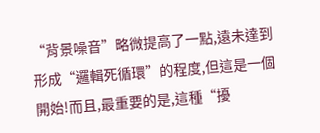“背景噪音”略微提高了一點,遠未達到形成“邏輯死循環”的程度,但這是一個開始!而且,最重要的是,這種“擾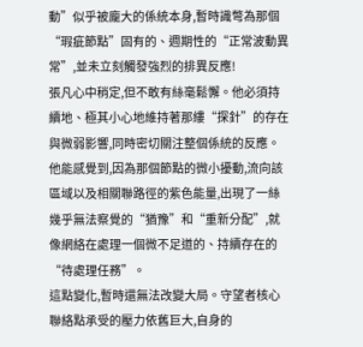動”似乎被龐大的係統本身,暫時識彆為那個“瑕疵節點”固有的、週期性的“正常波動異常”,並未立刻觸發強烈的排異反應!
張凡心中稍定,但不敢有絲毫鬆懈。他必須持續地、極其小心地維持著那縷“探針”的存在與微弱影響,同時密切關注整個係統的反應。
他能感覺到,因為那個節點的微小擾動,流向該區域以及相關聯路徑的紫色能量,出現了一絲幾乎無法察覺的“猶豫”和“重新分配”,就像網絡在處理一個微不足道的、持續存在的“待處理任務”。
這點變化,暫時還無法改變大局。守望者核心聯絡點承受的壓力依舊巨大,自身的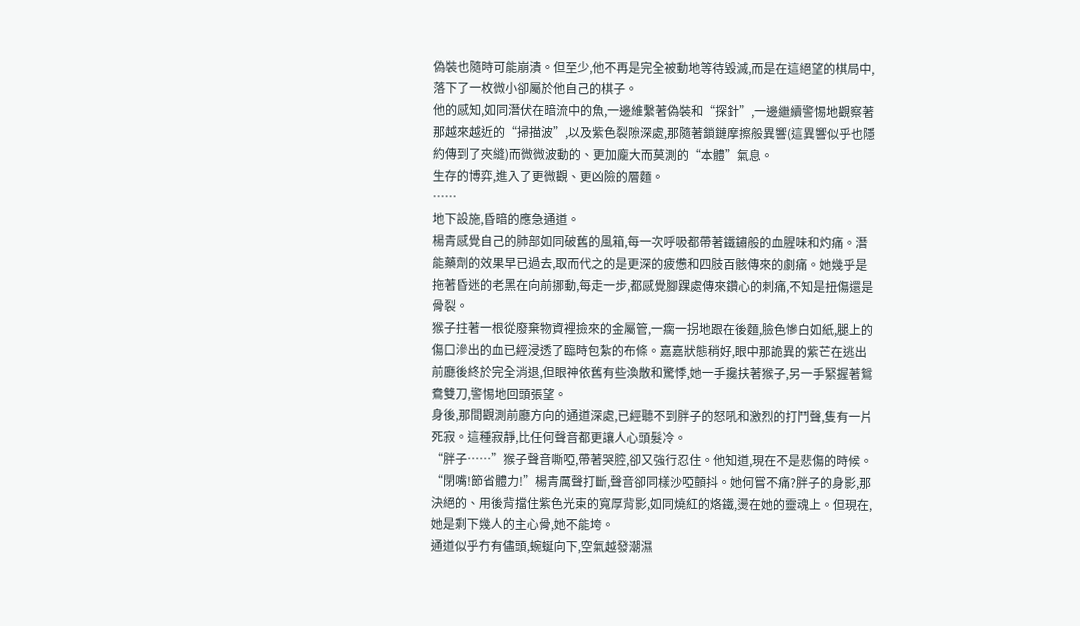偽裝也隨時可能崩潰。但至少,他不再是完全被動地等待毀滅,而是在這絕望的棋局中,落下了一枚微小卻屬於他自己的棋子。
他的感知,如同潛伏在暗流中的魚,一邊維繫著偽裝和“探針”,一邊繼續警惕地觀察著那越來越近的“掃描波”,以及紫色裂隙深處,那隨著鎖鏈摩擦般異響(這異響似乎也隱約傳到了夾縫)而微微波動的、更加龐大而莫測的“本體”氣息。
生存的博弈,進入了更微觀、更凶險的層麵。
……
地下設施,昏暗的應急通道。
楊青感覺自己的肺部如同破舊的風箱,每一次呼吸都帶著鐵鏽般的血腥味和灼痛。潛能藥劑的效果早已過去,取而代之的是更深的疲憊和四肢百骸傳來的劇痛。她幾乎是拖著昏迷的老黑在向前挪動,每走一步,都感覺腳踝處傳來鑽心的刺痛,不知是扭傷還是骨裂。
猴子拄著一根從廢棄物資裡撿來的金屬管,一瘸一拐地跟在後麵,臉色慘白如紙,腿上的傷口滲出的血已經浸透了臨時包紮的布條。嘉嘉狀態稍好,眼中那詭異的紫芒在逃出前廳後終於完全消退,但眼神依舊有些渙散和驚悸,她一手攙扶著猴子,另一手緊握著鴛鴦雙刀,警惕地回頭張望。
身後,那間觀測前廳方向的通道深處,已經聽不到胖子的怒吼和激烈的打鬥聲,隻有一片死寂。這種寂靜,比任何聲音都更讓人心頭髮冷。
“胖子……”猴子聲音嘶啞,帶著哭腔,卻又強行忍住。他知道,現在不是悲傷的時候。
“閉嘴!節省體力!”楊青厲聲打斷,聲音卻同樣沙啞顫抖。她何嘗不痛?胖子的身影,那決絕的、用後背擋住紫色光束的寬厚背影,如同燒紅的烙鐵,燙在她的靈魂上。但現在,她是剩下幾人的主心骨,她不能垮。
通道似乎冇有儘頭,蜿蜒向下,空氣越發潮濕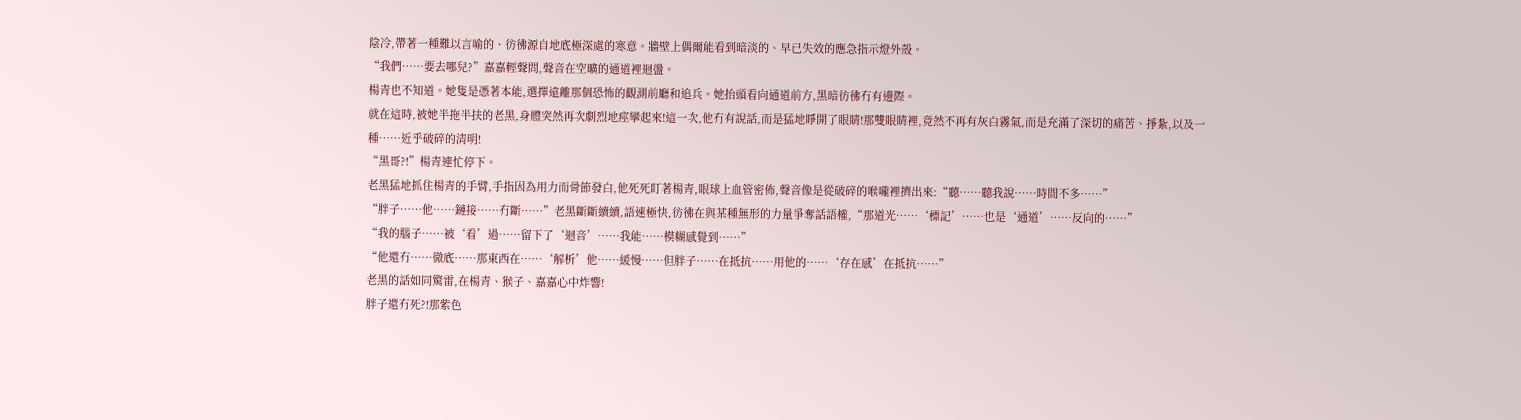陰冷,帶著一種難以言喻的、彷彿源自地底極深處的寒意。牆壁上偶爾能看到暗淡的、早已失效的應急指示燈外殼。
“我們……要去哪兒?”嘉嘉輕聲問,聲音在空曠的通道裡迴盪。
楊青也不知道。她隻是憑著本能,選擇遠離那個恐怖的觀測前廳和追兵。她抬頭看向通道前方,黑暗彷彿冇有邊際。
就在這時,被她半拖半扶的老黑,身體突然再次劇烈地痙攣起來!這一次,他冇有說話,而是猛地睜開了眼睛!那雙眼睛裡,竟然不再有灰白霧氣,而是充滿了深切的痛苦、掙紮,以及一種……近乎破碎的清明!
“黑哥?!”楊青連忙停下。
老黑猛地抓住楊青的手臂,手指因為用力而骨節發白,他死死盯著楊青,眼球上血管密佈,聲音像是從破碎的喉嚨裡擠出來:“聽……聽我說……時間不多……”
“胖子……他……鏈接……冇斷……”老黑斷斷續續,語速極快,彷彿在與某種無形的力量爭奪話語權,“那道光……‘標記’……也是‘通道’……反向的……”
“我的腦子……被‘看’過……留下了‘迴音’……我能……模糊感覺到……”
“他還冇……徹底……那東西在……‘解析’他……緩慢……但胖子……在抵抗……用他的……‘存在感’在抵抗……”
老黑的話如同驚雷,在楊青、猴子、嘉嘉心中炸響!
胖子還冇死?!那紫色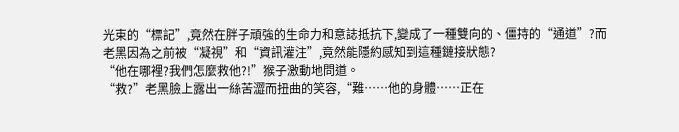光束的“標記”,竟然在胖子頑強的生命力和意誌抵抗下,變成了一種雙向的、僵持的“通道”?而老黑因為之前被“凝視”和“資訊灌注”,竟然能隱約感知到這種鏈接狀態?
“他在哪裡?我們怎麼救他?!”猴子激動地問道。
“救?”老黑臉上露出一絲苦澀而扭曲的笑容,“難……他的身體……正在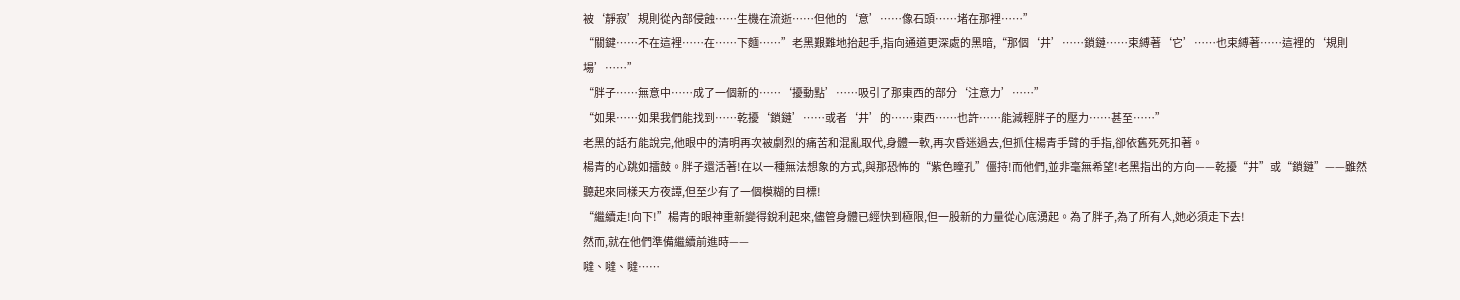被‘靜寂’規則從內部侵蝕……生機在流逝……但他的‘意’……像石頭……堵在那裡……”
“關鍵……不在這裡……在……下麵……”老黑艱難地抬起手,指向通道更深處的黑暗,“那個‘井’……鎖鏈……束縛著‘它’……也束縛著……這裡的‘規則場’……”
“胖子……無意中……成了一個新的……‘擾動點’……吸引了那東西的部分‘注意力’……”
“如果……如果我們能找到……乾擾‘鎖鏈’……或者‘井’的……東西……也許……能減輕胖子的壓力……甚至……”
老黑的話冇能說完,他眼中的清明再次被劇烈的痛苦和混亂取代,身體一軟,再次昏迷過去,但抓住楊青手臂的手指,卻依舊死死扣著。
楊青的心跳如擂鼓。胖子還活著!在以一種無法想象的方式,與那恐怖的“紫色瞳孔”僵持!而他們,並非毫無希望!老黑指出的方向——乾擾“井”或“鎖鏈”——雖然聽起來同樣天方夜譚,但至少有了一個模糊的目標!
“繼續走!向下!”楊青的眼神重新變得銳利起來,儘管身體已經快到極限,但一股新的力量從心底湧起。為了胖子,為了所有人,她必須走下去!
然而,就在他們準備繼續前進時——
噠、噠、噠……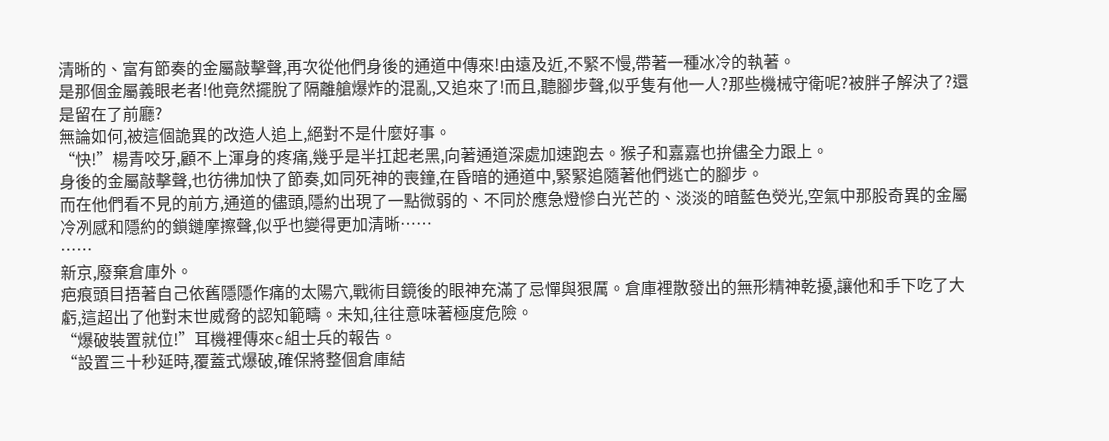清晰的、富有節奏的金屬敲擊聲,再次從他們身後的通道中傳來!由遠及近,不緊不慢,帶著一種冰冷的執著。
是那個金屬義眼老者!他竟然擺脫了隔離艙爆炸的混亂,又追來了!而且,聽腳步聲,似乎隻有他一人?那些機械守衛呢?被胖子解決了?還是留在了前廳?
無論如何,被這個詭異的改造人追上,絕對不是什麼好事。
“快!”楊青咬牙,顧不上渾身的疼痛,幾乎是半扛起老黑,向著通道深處加速跑去。猴子和嘉嘉也拚儘全力跟上。
身後的金屬敲擊聲,也彷彿加快了節奏,如同死神的喪鐘,在昏暗的通道中,緊緊追隨著他們逃亡的腳步。
而在他們看不見的前方,通道的儘頭,隱約出現了一點微弱的、不同於應急燈慘白光芒的、淡淡的暗藍色熒光,空氣中那股奇異的金屬冷冽感和隱約的鎖鏈摩擦聲,似乎也變得更加清晰……
……
新京,廢棄倉庫外。
疤痕頭目捂著自己依舊隱隱作痛的太陽穴,戰術目鏡後的眼神充滿了忌憚與狠厲。倉庫裡散發出的無形精神乾擾,讓他和手下吃了大虧,這超出了他對末世威脅的認知範疇。未知,往往意味著極度危險。
“爆破裝置就位!”耳機裡傳來c組士兵的報告。
“設置三十秒延時,覆蓋式爆破,確保將整個倉庫結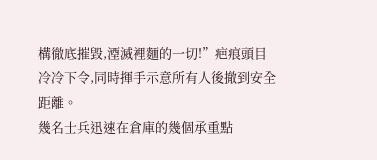構徹底摧毀,湮滅裡麵的一切!”疤痕頭目冷冷下令,同時揮手示意所有人後撤到安全距離。
幾名士兵迅速在倉庫的幾個承重點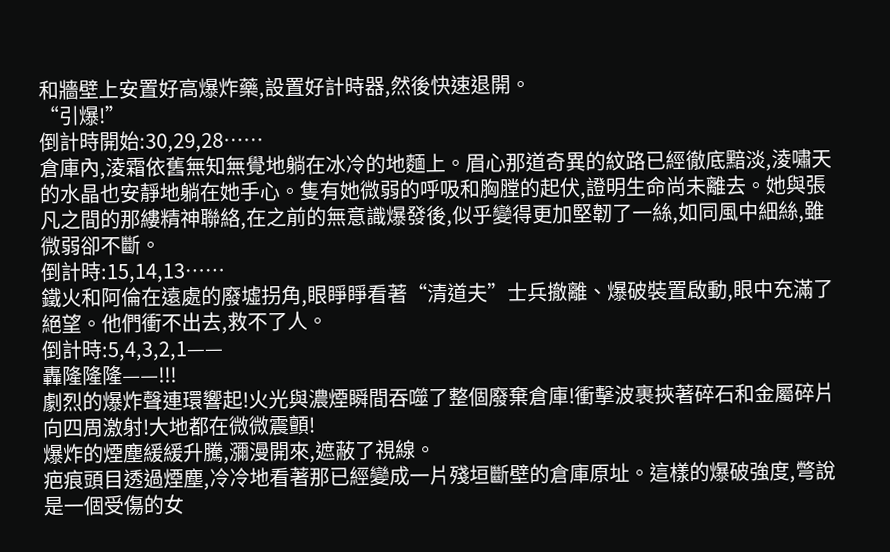和牆壁上安置好高爆炸藥,設置好計時器,然後快速退開。
“引爆!”
倒計時開始:30,29,28……
倉庫內,淩霜依舊無知無覺地躺在冰冷的地麵上。眉心那道奇異的紋路已經徹底黯淡,淩嘯天的水晶也安靜地躺在她手心。隻有她微弱的呼吸和胸膛的起伏,證明生命尚未離去。她與張凡之間的那縷精神聯絡,在之前的無意識爆發後,似乎變得更加堅韌了一絲,如同風中細絲,雖微弱卻不斷。
倒計時:15,14,13……
鐵火和阿倫在遠處的廢墟拐角,眼睜睜看著“清道夫”士兵撤離、爆破裝置啟動,眼中充滿了絕望。他們衝不出去,救不了人。
倒計時:5,4,3,2,1——
轟隆隆隆——!!!
劇烈的爆炸聲連環響起!火光與濃煙瞬間吞噬了整個廢棄倉庫!衝擊波裹挾著碎石和金屬碎片向四周激射!大地都在微微震顫!
爆炸的煙塵緩緩升騰,瀰漫開來,遮蔽了視線。
疤痕頭目透過煙塵,冷冷地看著那已經變成一片殘垣斷壁的倉庫原址。這樣的爆破強度,彆說是一個受傷的女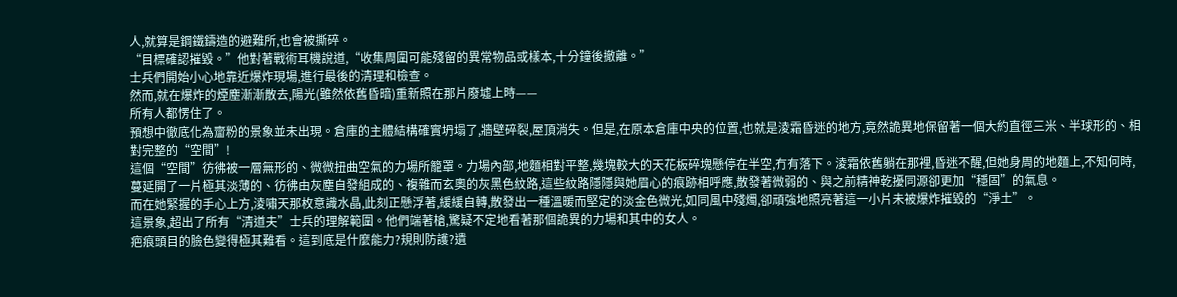人,就算是鋼鐵鑄造的避難所,也會被撕碎。
“目標確認摧毀。”他對著戰術耳機說道,“收集周圍可能殘留的異常物品或樣本,十分鐘後撤離。”
士兵們開始小心地靠近爆炸現場,進行最後的清理和檢查。
然而,就在爆炸的煙塵漸漸散去,陽光(雖然依舊昏暗)重新照在那片廢墟上時——
所有人都愣住了。
預想中徹底化為齏粉的景象並未出現。倉庫的主體結構確實坍塌了,牆壁碎裂,屋頂消失。但是,在原本倉庫中央的位置,也就是淩霜昏迷的地方,竟然詭異地保留著一個大約直徑三米、半球形的、相對完整的“空間”!
這個“空間”彷彿被一層無形的、微微扭曲空氣的力場所籠罩。力場內部,地麵相對平整,幾塊較大的天花板碎塊懸停在半空,冇有落下。淩霜依舊躺在那裡,昏迷不醒,但她身周的地麵上,不知何時,蔓延開了一片極其淡薄的、彷彿由灰塵自發組成的、複雜而玄奧的灰黑色紋路,這些紋路隱隱與她眉心的痕跡相呼應,散發著微弱的、與之前精神乾擾同源卻更加“穩固”的氣息。
而在她緊握的手心上方,淩嘯天那枚意識水晶,此刻正懸浮著,緩緩自轉,散發出一種溫暖而堅定的淡金色微光,如同風中殘燭,卻頑強地照亮著這一小片未被爆炸摧毀的“淨土”。
這景象,超出了所有“清道夫”士兵的理解範圍。他們端著槍,驚疑不定地看著那個詭異的力場和其中的女人。
疤痕頭目的臉色變得極其難看。這到底是什麼能力?規則防護?遺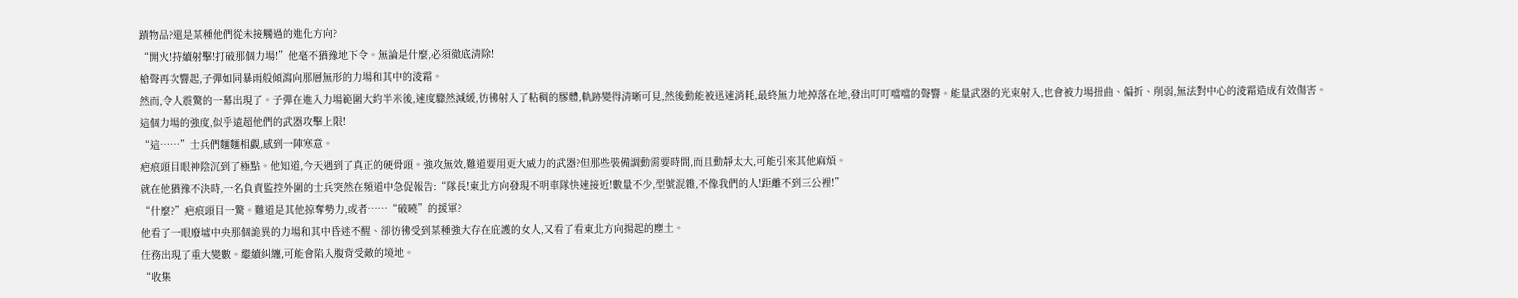蹟物品?還是某種他們從未接觸過的進化方向?
“開火!持續射擊!打破那個力場!”他毫不猶豫地下令。無論是什麼,必須徹底清除!
槍聲再次響起,子彈如同暴雨般傾瀉向那層無形的力場和其中的淩霜。
然而,令人震驚的一幕出現了。子彈在進入力場範圍大約半米後,速度驟然減緩,彷彿射入了粘稠的膠體,軌跡變得清晰可見,然後動能被迅速消耗,最終無力地掉落在地,發出叮叮噹噹的聲響。能量武器的光束射入,也會被力場扭曲、偏折、削弱,無法對中心的淩霜造成有效傷害。
這個力場的強度,似乎遠超他們的武器攻擊上限!
“這……”士兵們麵麵相覷,感到一陣寒意。
疤痕頭目眼神陰沉到了極點。他知道,今天遇到了真正的硬骨頭。強攻無效,難道要用更大威力的武器?但那些裝備調動需要時間,而且動靜太大,可能引來其他麻煩。
就在他猶豫不決時,一名負責監控外圍的士兵突然在頻道中急促報告:“隊長!東北方向發現不明車隊快速接近!數量不少,型號混雜,不像我們的人!距離不到三公裡!”
“什麼?”疤痕頭目一驚。難道是其他掠奪勢力,或者……“破曉”的援軍?
他看了一眼廢墟中央那個詭異的力場和其中昏迷不醒、卻彷彿受到某種強大存在庇護的女人,又看了看東北方向揚起的塵土。
任務出現了重大變數。繼續糾纏,可能會陷入腹背受敵的境地。
“收集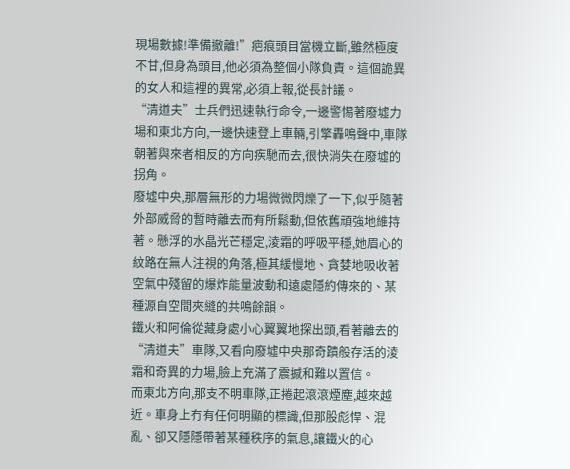現場數據!準備撤離!”疤痕頭目當機立斷,雖然極度不甘,但身為頭目,他必須為整個小隊負責。這個詭異的女人和這裡的異常,必須上報,從長計議。
“清道夫”士兵們迅速執行命令,一邊警惕著廢墟力場和東北方向,一邊快速登上車輛,引擎轟鳴聲中,車隊朝著與來者相反的方向疾馳而去,很快消失在廢墟的拐角。
廢墟中央,那層無形的力場微微閃爍了一下,似乎隨著外部威脅的暫時離去而有所鬆動,但依舊頑強地維持著。懸浮的水晶光芒穩定,淩霜的呼吸平穩,她眉心的紋路在無人注視的角落,極其緩慢地、貪婪地吸收著空氣中殘留的爆炸能量波動和遠處隱約傳來的、某種源自空間夾縫的共鳴餘韻。
鐵火和阿倫從藏身處小心翼翼地探出頭,看著離去的“清道夫”車隊,又看向廢墟中央那奇蹟般存活的淩霜和奇異的力場,臉上充滿了震撼和難以置信。
而東北方向,那支不明車隊,正捲起滾滾煙塵,越來越近。車身上冇有任何明顯的標識,但那股彪悍、混亂、卻又隱隱帶著某種秩序的氣息,讓鐵火的心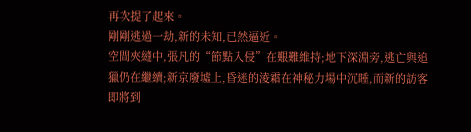再次提了起來。
剛剛逃過一劫,新的未知,已然逼近。
空間夾縫中,張凡的“節點入侵”在艱難維持;地下深淵旁,逃亡與追獵仍在繼續;新京廢墟上,昏迷的淩霜在神秘力場中沉睡,而新的訪客即將到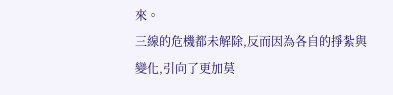來。
三線的危機都未解除,反而因為各自的掙紮與變化,引向了更加莫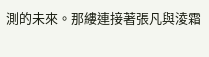測的未來。那縷連接著張凡與淩霜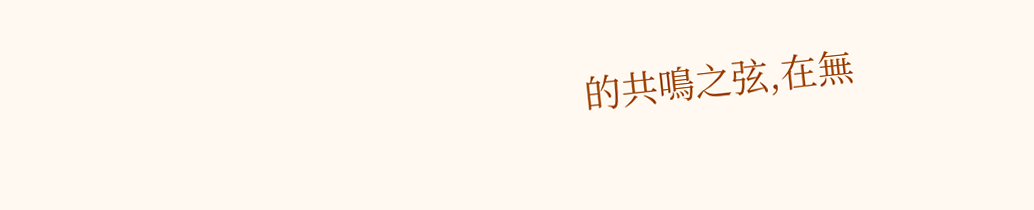的共鳴之弦,在無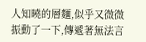人知曉的層麵,似乎又微微振動了一下,傳遞著無法言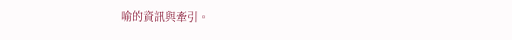喻的資訊與牽引。